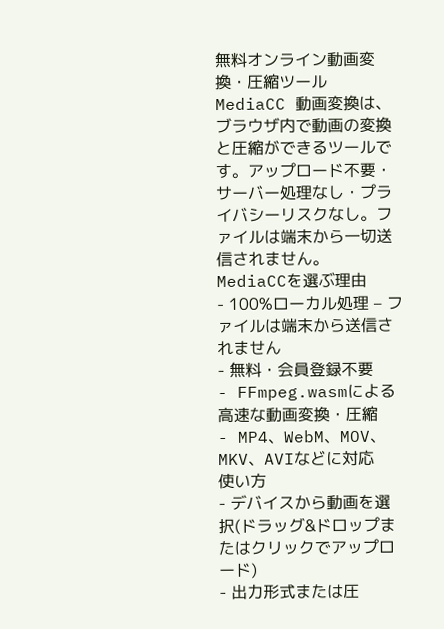無料オンライン動画変換・圧縮ツール
MediaCC 動画変換は、ブラウザ内で動画の変換と圧縮ができるツールです。アップロード不要・サーバー処理なし・プライバシーリスクなし。ファイルは端末から一切送信されません。
MediaCCを選ぶ理由
- 100%ローカル処理 – ファイルは端末から送信されません
- 無料・会員登録不要
- FFmpeg.wasmによる高速な動画変換・圧縮
- MP4、WebM、MOV、MKV、AVIなどに対応
使い方
- デバイスから動画を選択(ドラッグ&ドロップまたはクリックでアップロード)
- 出力形式または圧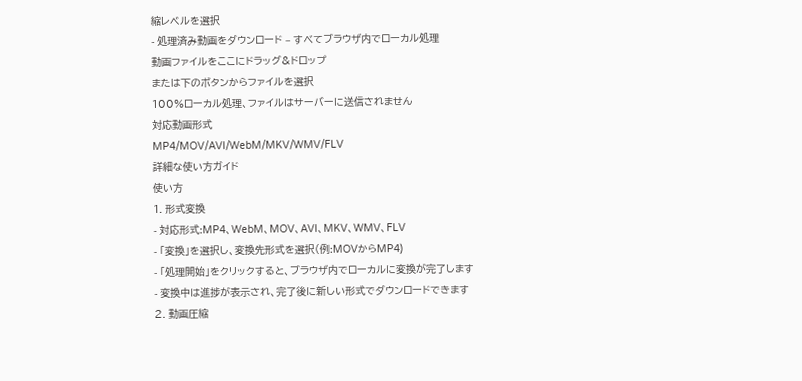縮レベルを選択
- 処理済み動画をダウンロード – すべてブラウザ内でローカル処理
動画ファイルをここにドラッグ&ドロップ
または下のボタンからファイルを選択
100%ローカル処理、ファイルはサーバーに送信されません
対応動画形式
MP4/MOV/AVI/WebM/MKV/WMV/FLV
詳細な使い方ガイド
使い方
1. 形式変換
- 対応形式:MP4、WebM、MOV、AVI、MKV、WMV、FLV
- 「変換」を選択し、変換先形式を選択(例:MOVからMP4)
- 「処理開始」をクリックすると、ブラウザ内でローカルに変換が完了します
- 変換中は進捗が表示され、完了後に新しい形式でダウンロードできます
2. 動画圧縮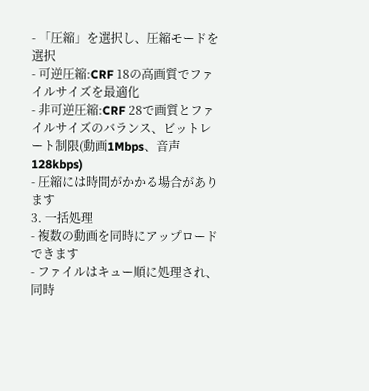- 「圧縮」を選択し、圧縮モードを選択
- 可逆圧縮:CRF 18の高画質でファイルサイズを最適化
- 非可逆圧縮:CRF 28で画質とファイルサイズのバランス、ビットレート制限(動画1Mbps、音声128kbps)
- 圧縮には時間がかかる場合があります
3. 一括処理
- 複数の動画を同時にアップロードできます
- ファイルはキュー順に処理され、同時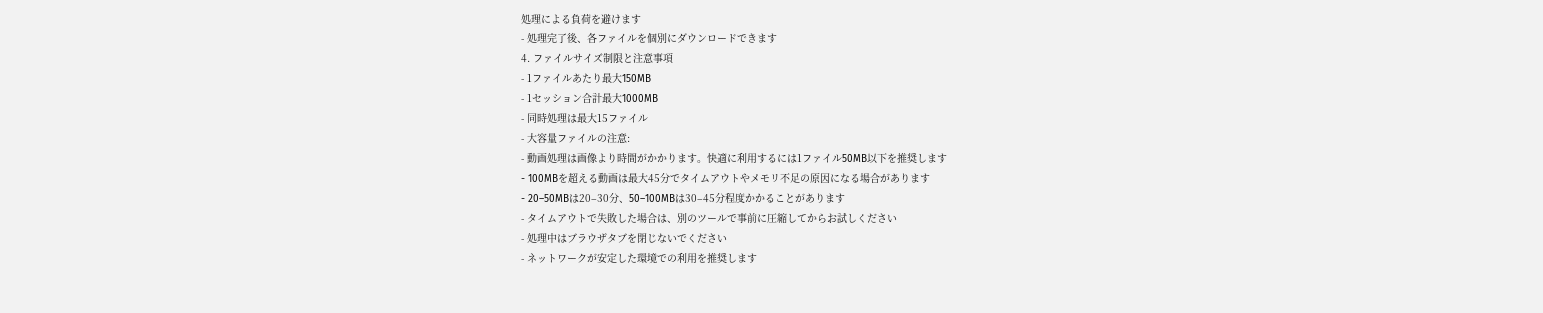処理による負荷を避けます
- 処理完了後、各ファイルを個別にダウンロードできます
4. ファイルサイズ制限と注意事項
- 1ファイルあたり最大150MB
- 1セッション合計最大1000MB
- 同時処理は最大15ファイル
- 大容量ファイルの注意:
- 動画処理は画像より時間がかかります。快適に利用するには1ファイル50MB以下を推奨します
- 100MBを超える動画は最大45分でタイムアウトやメモリ不足の原因になる場合があります
- 20–50MBは20–30分、50–100MBは30–45分程度かかることがあります
- タイムアウトで失敗した場合は、別のツールで事前に圧縮してからお試しください
- 処理中はブラウザタブを閉じないでください
- ネットワークが安定した環境での利用を推奨します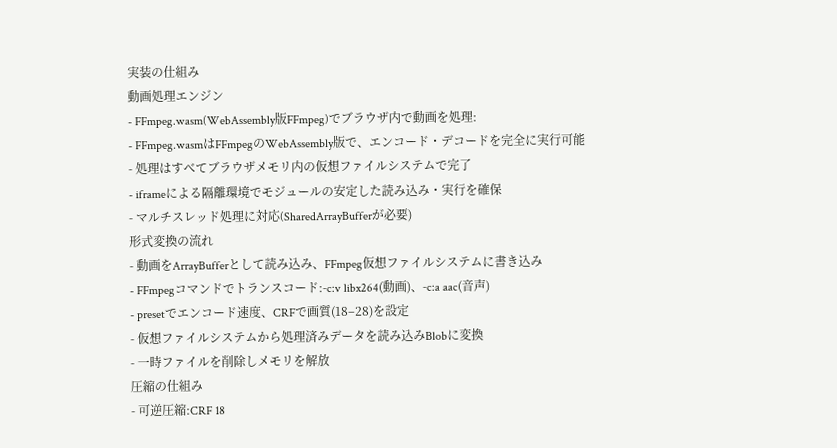実装の仕組み
動画処理エンジン
- FFmpeg.wasm(WebAssembly版FFmpeg)でブラウザ内で動画を処理:
- FFmpeg.wasmはFFmpegのWebAssembly版で、エンコード・デコードを完全に実行可能
- 処理はすべてブラウザメモリ内の仮想ファイルシステムで完了
- iframeによる隔離環境でモジュールの安定した読み込み・実行を確保
- マルチスレッド処理に対応(SharedArrayBufferが必要)
形式変換の流れ
- 動画をArrayBufferとして読み込み、FFmpeg仮想ファイルシステムに書き込み
- FFmpegコマンドでトランスコード:-c:v libx264(動画)、-c:a aac(音声)
- presetでエンコード速度、CRFで画質(18–28)を設定
- 仮想ファイルシステムから処理済みデータを読み込みBlobに変換
- 一時ファイルを削除しメモリを解放
圧縮の仕組み
- 可逆圧縮:CRF 18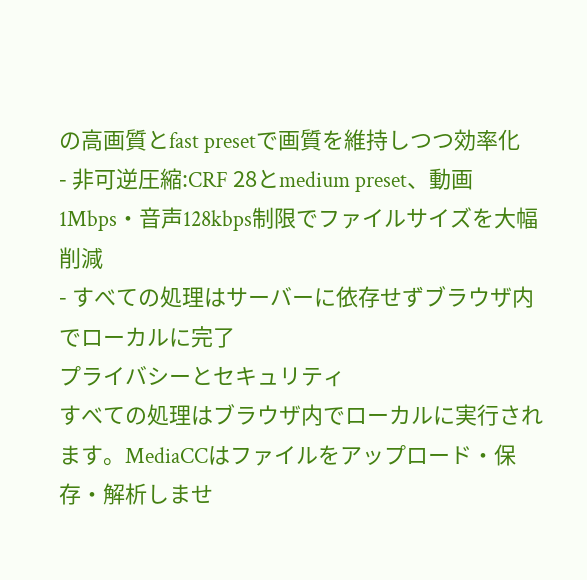の高画質とfast presetで画質を維持しつつ効率化
- 非可逆圧縮:CRF 28とmedium preset、動画1Mbps・音声128kbps制限でファイルサイズを大幅削減
- すべての処理はサーバーに依存せずブラウザ内でローカルに完了
プライバシーとセキュリティ
すべての処理はブラウザ内でローカルに実行されます。MediaCCはファイルをアップロード・保存・解析しませ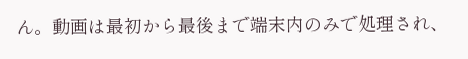ん。動画は最初から最後まで端末内のみで処理され、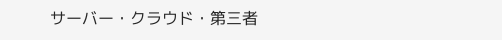サーバー・クラウド・第三者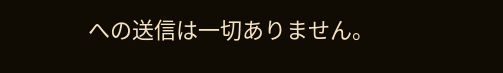への送信は一切ありません。